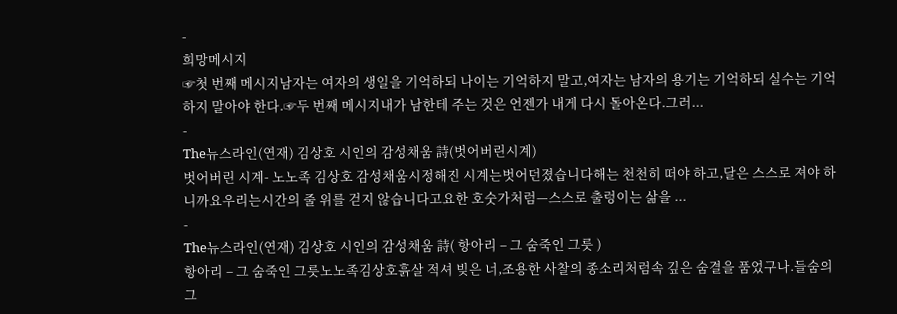-
희망메시지
☞첫 번째 메시지남자는 여자의 생일을 기억하되 나이는 기억하지 말고,여자는 남자의 용기는 기억하되 실수는 기억하지 말아야 한다.☞두 번째 메시지내가 남한테 주는 것은 언젠가 내게 다시 돌아온다.그러...
-
The뉴스라인(연재) 김상호 시인의 감성채움 詩(벗어버린시계)
벗어버린 시계- 노노족 김상호 감성채움시정해진 시계는벗어던졌습니다해는 천천히 떠야 하고,달은 스스로 져야 하니까요우리는시간의 줄 위를 걷지 않습니다고요한 호숫가처럼—스스로 출렁이는 삶을 ...
-
The뉴스라인(연재) 김상호 시인의 감성채움 詩( 항아리 – 그 숨죽인 그릇 )
항아리 – 그 숨죽인 그릇노노족김상호흙살 적셔 빚은 너,조용한 사찰의 종소리처럼속 깊은 숨결을 품었구나.들숨의 그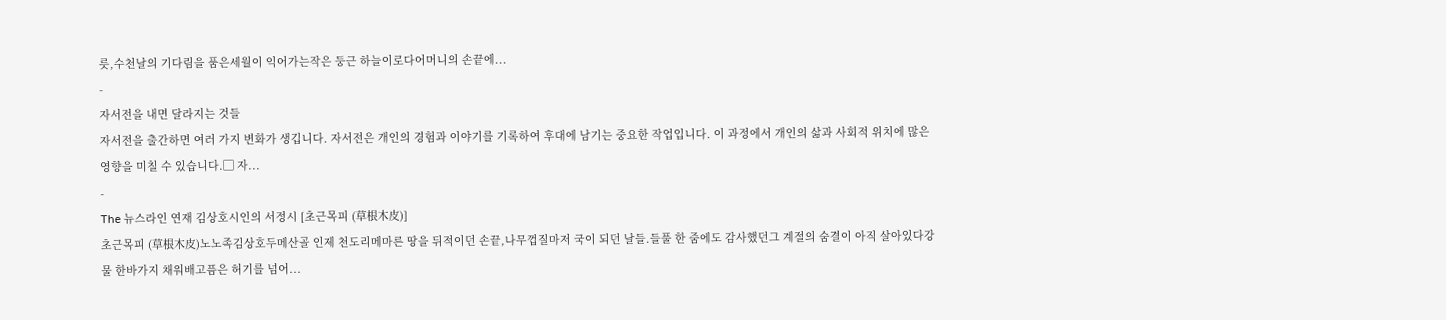릇,수천날의 기다림을 품은세월이 익어가는작은 둥근 하늘이로다어머니의 손끝에...
-
자서전을 내면 달라지는 것들
자서전을 출간하면 여러 가지 변화가 생깁니다. 자서전은 개인의 경험과 이야기를 기록하여 후대에 남기는 중요한 작업입니다. 이 과정에서 개인의 삶과 사회적 위치에 많은 영향을 미칠 수 있습니다.▢ 자...
-
The 뉴스라인 연재 김상호시인의 서정시 [초근목피 (草根木皮)]
초근목피 (草根木皮)노노족김상호두메산골 인제 천도리메마른 땅을 뒤적이던 손끝,나무껍질마저 국이 되던 날들.들풀 한 줌에도 감사했던그 계절의 숨결이 아직 살아있다강물 한바가지 채워배고픔은 허기를 넘어...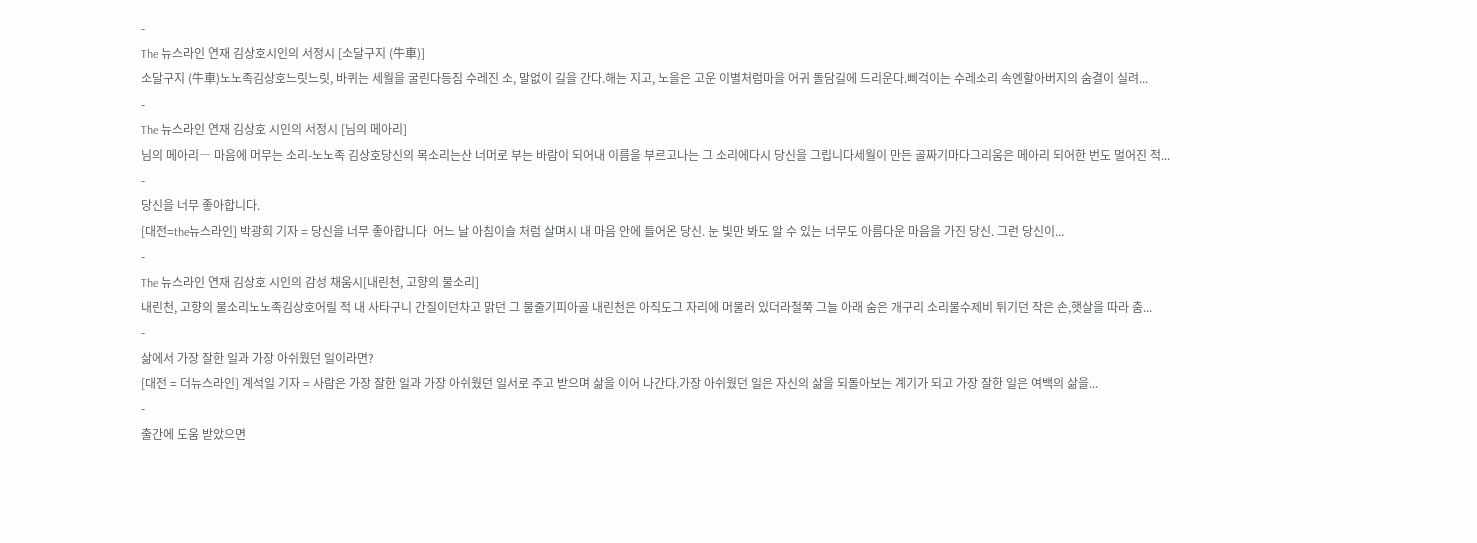-
The 뉴스라인 연재 김상호시인의 서정시 [소달구지 (牛車)]
소달구지 (牛車)노노족김상호느릿느릿, 바퀴는 세월을 굴린다등짐 수레진 소, 말없이 길을 간다.해는 지고, 노을은 고운 이별처럼마을 어귀 돌담길에 드리운다.삐걱이는 수레소리 속엔할아버지의 숨결이 실려...
-
The 뉴스라인 연재 김상호 시인의 서정시 [님의 메아리]
님의 메아리― 마음에 머무는 소리-노노족 김상호당신의 목소리는산 너머로 부는 바람이 되어내 이름을 부르고나는 그 소리에다시 당신을 그립니다세월이 만든 골짜기마다그리움은 메아리 되어한 번도 멀어진 적...
-
당신을 너무 좋아합니다.
[대전=the뉴스라인] 박광희 기자 = 당신을 너무 좋아합니다  어느 날 아침이슬 처럼 살며시 내 마음 안에 들어온 당신. 눈 빛만 봐도 알 수 있는 너무도 아름다운 마음을 가진 당신. 그런 당신이...
-
The 뉴스라인 연재 김상호 시인의 감성 채움시[내린천, 고향의 물소리]
내린천, 고향의 물소리노노족김상호어릴 적 내 사타구니 간질이던차고 맑던 그 물줄기피아골 내린천은 아직도그 자리에 머물러 있더라철쭉 그늘 아래 숨은 개구리 소리물수제비 튀기던 작은 손,햇살을 따라 춤...
-
삶에서 가장 잘한 일과 가장 아쉬웠던 일이라면?
[대전 = 더뉴스라인] 계석일 기자 = 사람은 가장 잘한 일과 가장 아쉬웠던 일서로 주고 받으며 삶을 이어 나간다.가장 아쉬웠던 일은 자신의 삶을 되돌아보는 계기가 되고 가장 잘한 일은 여백의 삶을...
-
출간에 도움 받았으면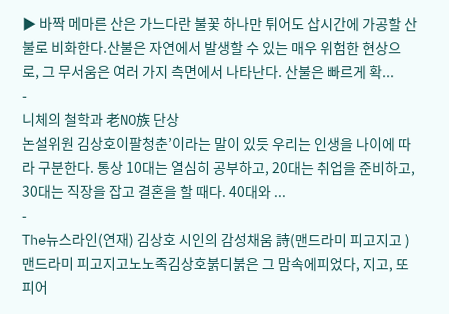▶ 바짝 메마른 산은 가느다란 불꽃 하나만 튀어도 삽시간에 가공할 산불로 비화한다.산불은 자연에서 발생할 수 있는 매우 위험한 현상으로, 그 무서움은 여러 가지 측면에서 나타난다. 산불은 빠르게 확...
-
니체의 철학과 老NO族 단상
논설위원 김상호이팔청춘’이라는 말이 있듯 우리는 인생을 나이에 따라 구분한다. 통상 10대는 열심히 공부하고, 20대는 취업을 준비하고, 30대는 직장을 잡고 결혼을 할 때다. 40대와 ...
-
The뉴스라인(연재) 김상호 시인의 감성채움 詩(맨드라미 피고지고 )
맨드라미 피고지고노노족김상호붉디붉은 그 맘속에피었다, 지고, 또 피어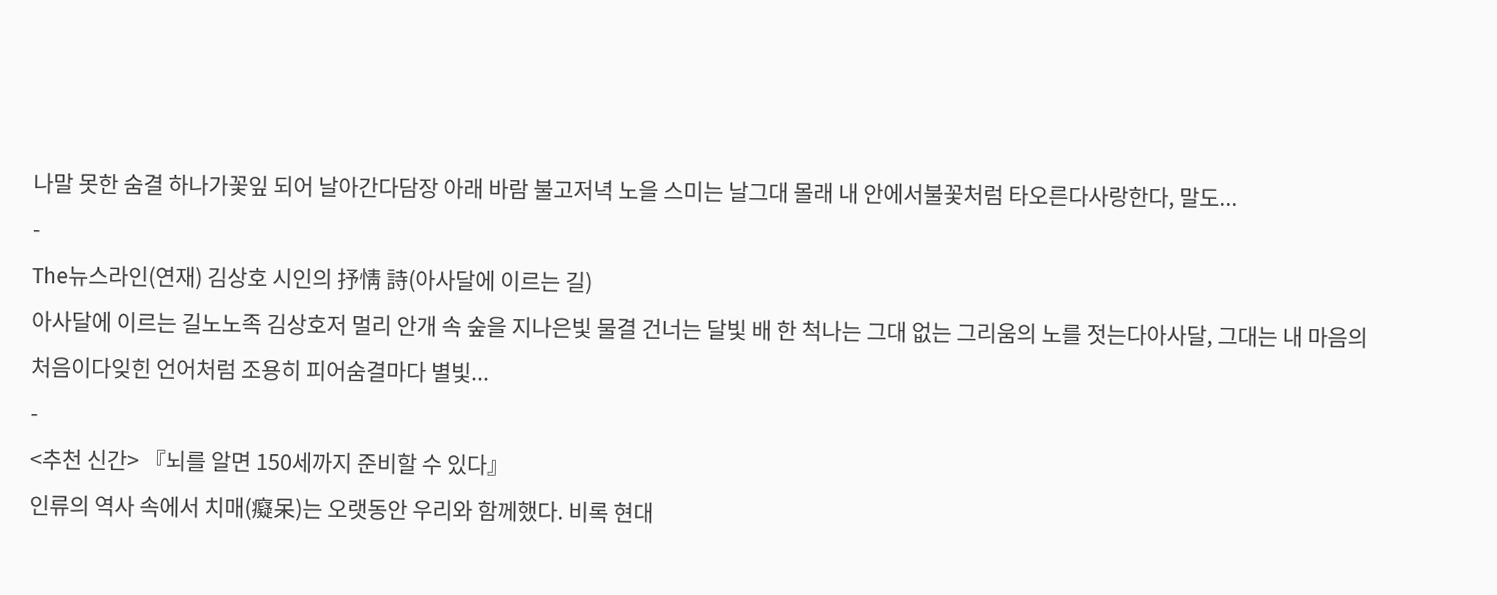나말 못한 숨결 하나가꽃잎 되어 날아간다담장 아래 바람 불고저녁 노을 스미는 날그대 몰래 내 안에서불꽃처럼 타오른다사랑한다, 말도...
-
The뉴스라인(연재) 김상호 시인의 抒情 詩(아사달에 이르는 길)
아사달에 이르는 길노노족 김상호저 멀리 안개 속 숲을 지나은빛 물결 건너는 달빛 배 한 척나는 그대 없는 그리움의 노를 젓는다아사달, 그대는 내 마음의 처음이다잊힌 언어처럼 조용히 피어숨결마다 별빛...
-
<추천 신간> 『뇌를 알면 150세까지 준비할 수 있다』
인류의 역사 속에서 치매(癡呆)는 오랫동안 우리와 함께했다. 비록 현대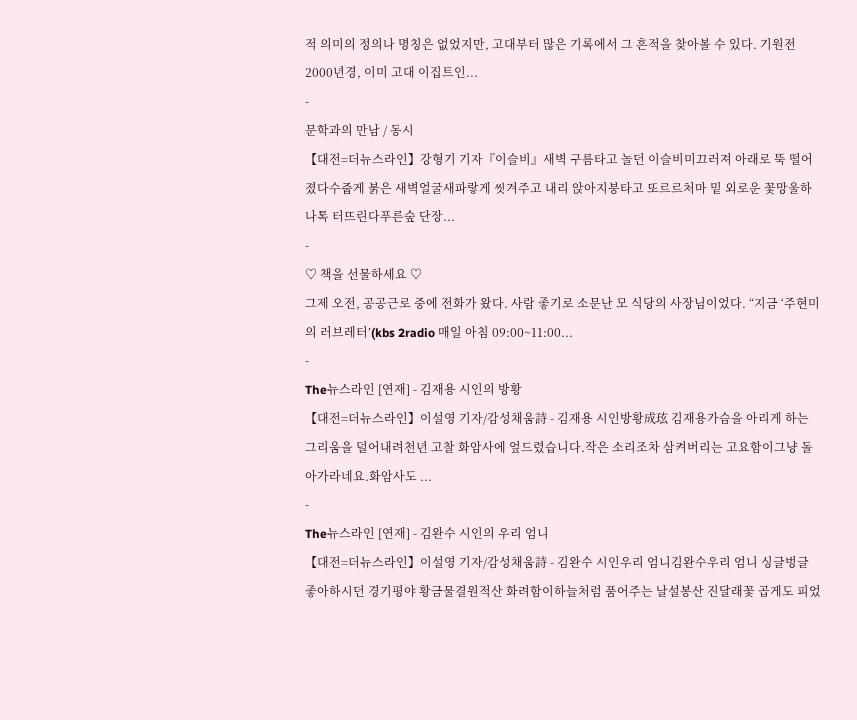적 의미의 정의나 명칭은 없었지만, 고대부터 많은 기록에서 그 흔적을 찾아볼 수 있다. 기원전 2000년경, 이미 고대 이집트인...
-
문학과의 만남 / 동시
【대전=더뉴스라인】강형기 기자『이슬비』새벽 구름타고 놀던 이슬비미끄러져 아래로 뚝 떨어졌다수줍게 붉은 새벽얼굴새파랗게 씻겨주고 내리 앉아지붕타고 또르르처마 밑 외로운 꽃망울하나톡 터뜨린다푸른숲 단장...
-
♡ 책을 선물하세요 ♡
그제 오전, 공공근로 중에 전화가 왔다. 사람 좋기로 소문난 모 식당의 사장님이었다. “지금 ‘주현미의 러브레터’(kbs 2radio 매일 아침 09:00~11:00...
-
The뉴스라인 [연재] - 김재용 시인의 방황
【대전=더뉴스라인】이설영 기자/감성채움詩 - 김재용 시인방황成玹 김재용가슴을 아리게 하는 그리움을 덜어내려천년 고찰 화암사에 엎드렸습니다.작은 소리조차 삼켜버리는 고요함이그냥 돌아가라네요.화암사도 ...
-
The뉴스라인 [연재] - 김완수 시인의 우리 엄니
【대전=더뉴스라인】이설영 기자/감성채움詩 - 김완수 시인우리 엄니김완수우리 엄니 싱글벙글 좋아하시던 경기평야 황금물결원적산 화려함이하늘처럼 품어주는 날설봉산 진달래꽃 곱게도 피었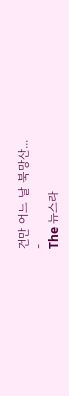건만 어느 날 북망산...
-
The 뉴스라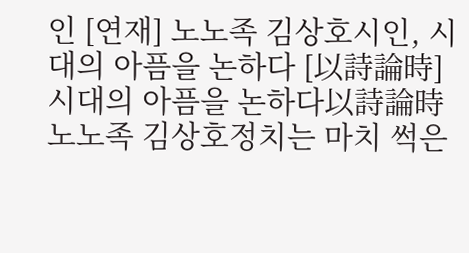인 [연재] 노노족 김상호시인, 시대의 아픔을 논하다 [以詩論時]
시대의 아픔을 논하다以詩論時노노족 김상호정치는 마치 썩은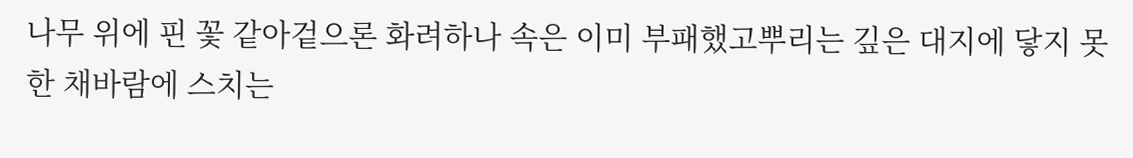나무 위에 핀 꽃 같아겉으론 화려하나 속은 이미 부패했고뿌리는 깊은 대지에 닿지 못한 채바람에 스치는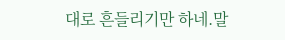대로 흔들리기만 하네.말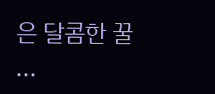은 달콤한 꿀 ...